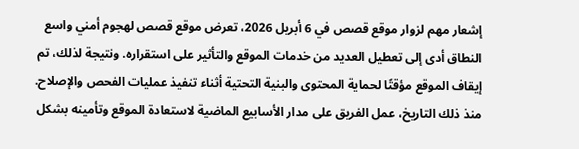إشعار مهم لزوار موقع قصص في 6 أبريل 2026، تعرض موقع قصص لهجوم أمني واسع النطاق أدى إلى تعطيل العديد من خدمات الموقع والتأثير على استقراره. ونتيجة لذلك، تم إيقاف الموقع مؤقتًا لحماية المحتوى والبنية التحتية أثناء تنفيذ عمليات الفحص والإصلاح. منذ ذلك التاريخ، عمل الفريق على مدار الأسابيع الماضية لاستعادة الموقع وتأمينه بشكل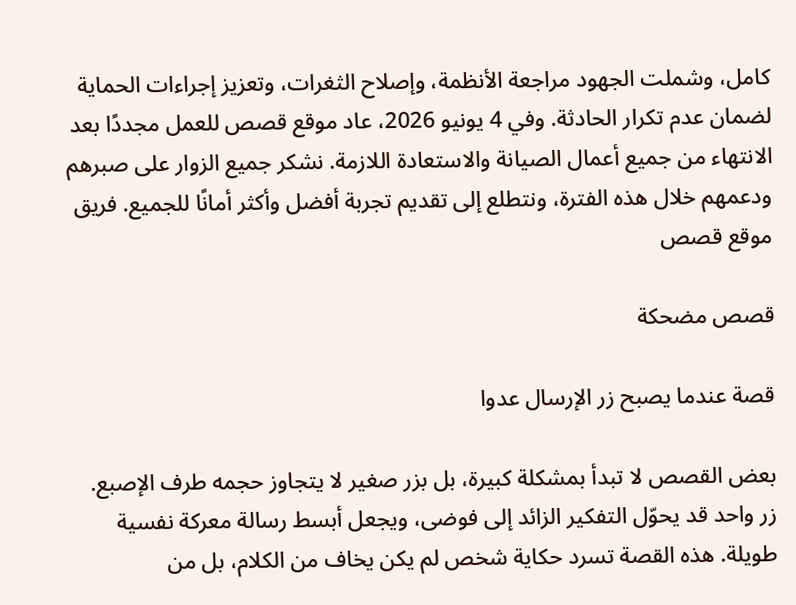كامل، وشملت الجهود مراجعة الأنظمة، وإصلاح الثغرات، وتعزيز إجراءات الحماية لضمان عدم تكرار الحادثة. وفي 4 يونيو 2026، عاد موقع قصص للعمل مجددًا بعد الانتهاء من جميع أعمال الصيانة والاستعادة اللازمة. نشكر جميع الزوار على صبرهم ودعمهم خلال هذه الفترة، ونتطلع إلى تقديم تجربة أفضل وأكثر أمانًا للجميع. فريق موقع قصص

قصص مضحكة

قصة عندما يصبح زر الإرسال عدوا

بعض القصص لا تبدأ بمشكلة كبيرة، بل بزر صغير لا يتجاوز حجمه طرف الإصبع. زر واحد قد يحوّل التفكير الزائد إلى فوضى، ويجعل أبسط رسالة معركة نفسية طويلة. هذه القصة تسرد حكاية شخص لم يكن يخاف من الكلام، بل من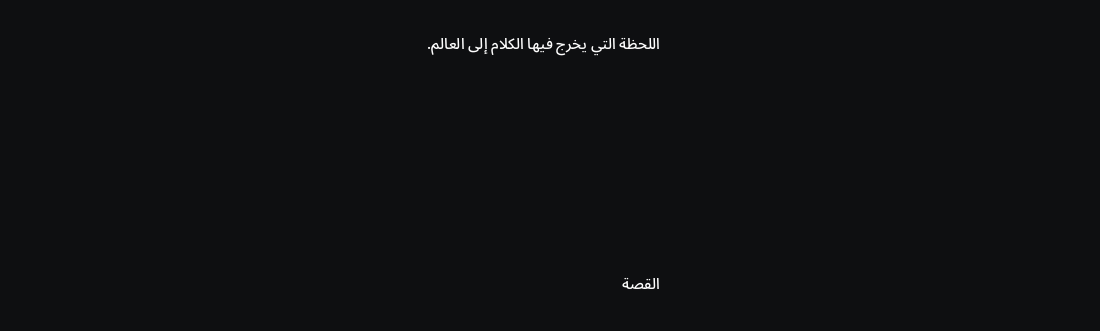اللحظة التي يخرج فيها الكلام إلى العالم.







القصة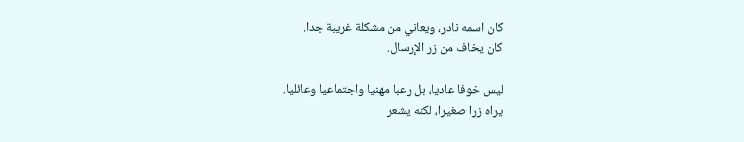كان اسمه نادر، ويعاني من مشكلة غريبة جدا.
كان يخاف من زر الإرسال.

ليس خوفا عاديا، بل رعبا مهنيا واجتماعيا وعائليا.
يراه زرا صغيرا، لكنه يشعر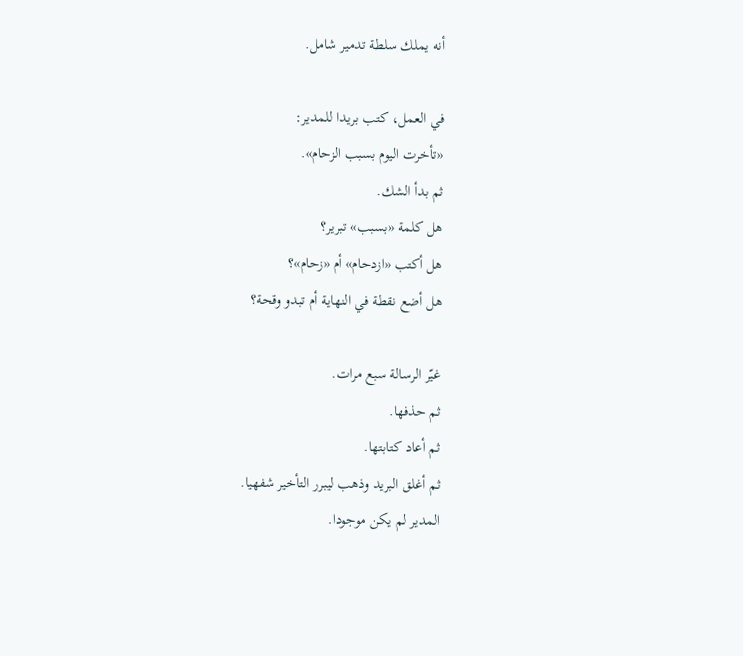أنه يملك سلطة تدمير شامل.

في العمل، كتب بريدا للمدير:
«تأخرت اليوم بسبب الزحام».
ثم بدأ الشك.
هل كلمة «بسبب» تبرير؟
هل أكتب «ازدحام» أم «زحام»؟
هل أضع نقطة في النهاية أم تبدو وقحة؟

غيّر الرسالة سبع مرات.
ثم حذفها.
ثم أعاد كتابتها.
ثم أغلق البريد وذهب ليبرر التأخير شفهيا.
المدير لم يكن موجودا.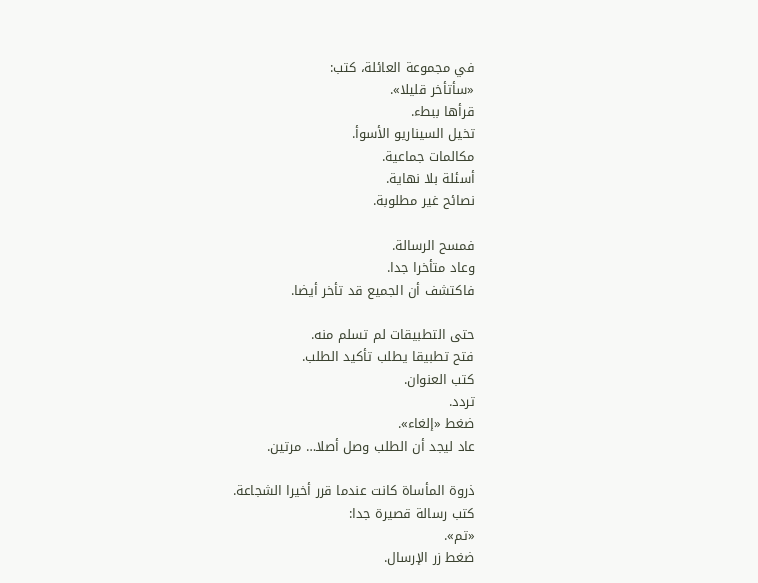في مجموعة العائلة، كتب:
«سأتأخر قليلا».
قرأها ببطء.
تخيل السيناريو الأسوأ.
مكالمات جماعية.
أسئلة بلا نهاية.
نصائح غير مطلوبة.

فمسح الرسالة.
وعاد متأخرا جدا.
فاكتشف أن الجميع قد تأخر أيضا.

حتى التطبيقات لم تسلم منه.
فتح تطبيقا يطلب تأكيد الطلب.
كتب العنوان.
تردد.
ضغط «إلغاء».
عاد ليجد أن الطلب وصل أصلا… مرتين.

ذروة المأساة كانت عندما قرر أخيرا الشجاعة.
كتب رسالة قصيرة جدا:
«تم».
ضغط زر الإرسال.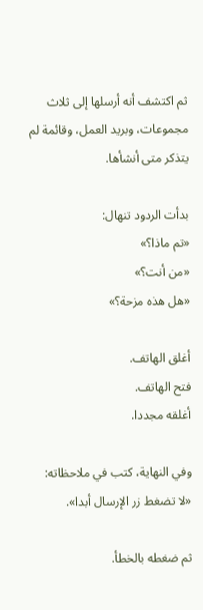ثم اكتشف أنه أرسلها إلى ثلاث مجموعات، وبريد العمل، وقائمة لم يتذكر متى أنشأها.

بدأت الردود تنهال:
«تم ماذا؟»
«من أنت؟»
«هل هذه مزحة؟»

أغلق الهاتف.
فتح الهاتف.
أغلقه مجددا.

وفي النهاية، كتب في ملاحظاته:
«لا تضغط زر الإرسال أبدا».

ثم ضغطه بالخطأ.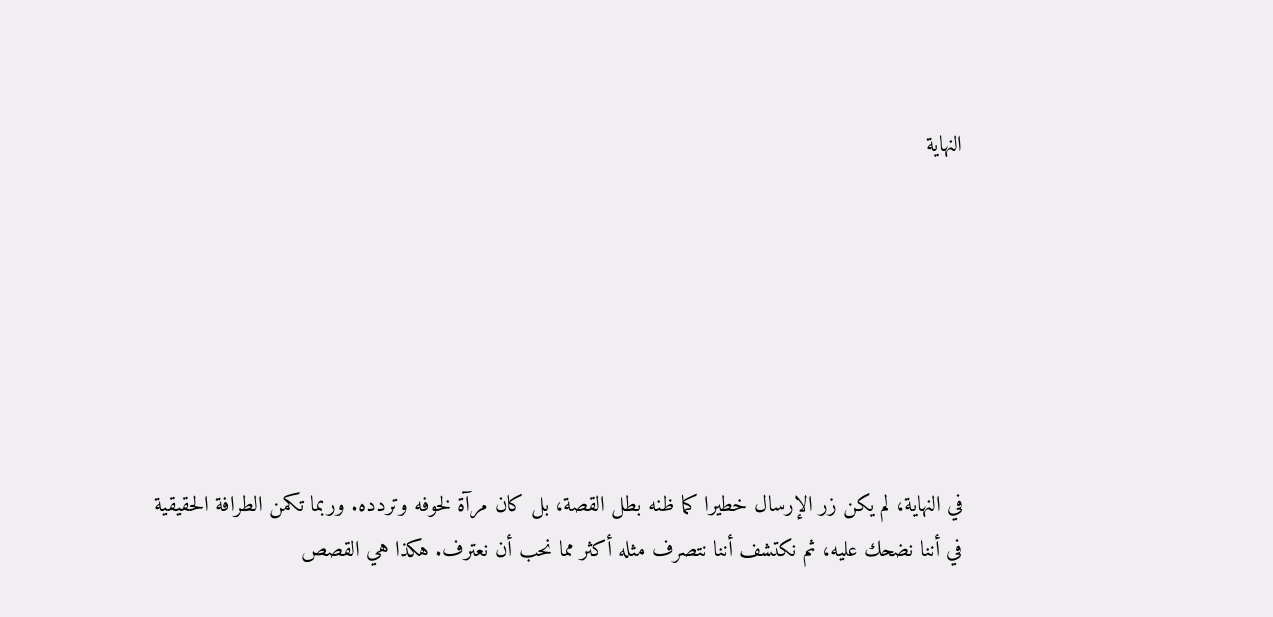النهاية







في النهاية، لم يكن زر الإرسال خطيرا كما ظنه بطل القصة، بل كان مرآة لخوفه وتردده. وربما تكمن الطرافة الحقيقية في أننا نضحك عليه، ثم نكتشف أننا نتصرف مثله أكثر مما نحب أن نعترف. هكذا هي القصص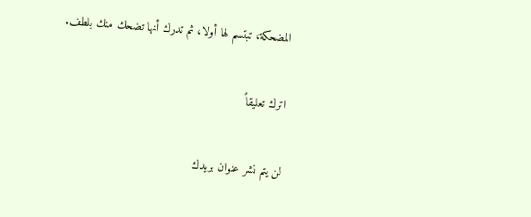المضحكة، تبتسم لها أولا، ثم تدرك أنها تضحك منك بلطف.

اترك تعليقاً

لن يتم نشر عنوان بريدك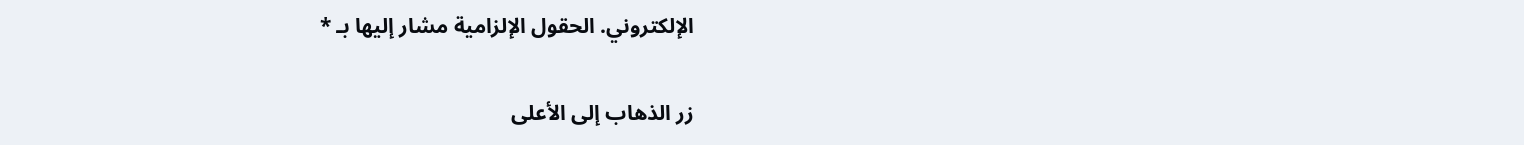الإلكتروني. الحقول الإلزامية مشار إليها بـ *

زر الذهاب إلى الأعلى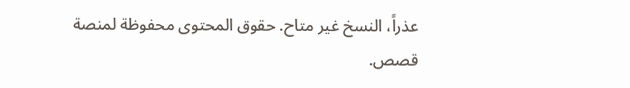عذراً، النسخ غير متاح. حقوق المحتوى محفوظة لمنصة قصص.